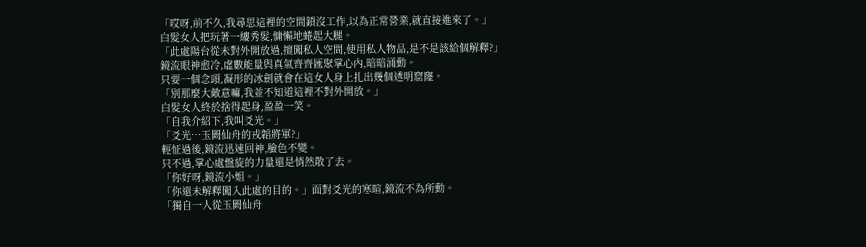「哎呀,前不久,我尋思這裡的空間鎖沒工作,以為正常營業,就直接進來了。」
白髮女人把玩著一縷秀髮,慵懶地蜷起大腿。
「此處陽台從未對外開放過,擅闖私人空間,使用私人物品,是不是該給個解釋?」
鏡流眼神愈冷,虛數能量與真氣齊齊匯聚掌心內,暗暗涌動。
只要一個念頭,凝形的冰劍就會在這女人身上扎出幾個透明窟窿。
「別那麼大敵意嘛,我並不知道這裡不對外開放。」
白髮女人終於捨得起身,盈盈一笑。
「自我介紹下,我叫爻光。」
「爻光…玉闕仙舟的戎韜將軍?」
輕怔過後,鏡流迅速回神,臉色不變。
只不過,掌心處盤旋的力量還是悄然散了去。
「你好呀,鏡流小姐。」
「你還未解釋闖入此處的目的。」面對爻光的寒暄,鏡流不為所動。
「獨自一人從玉闕仙舟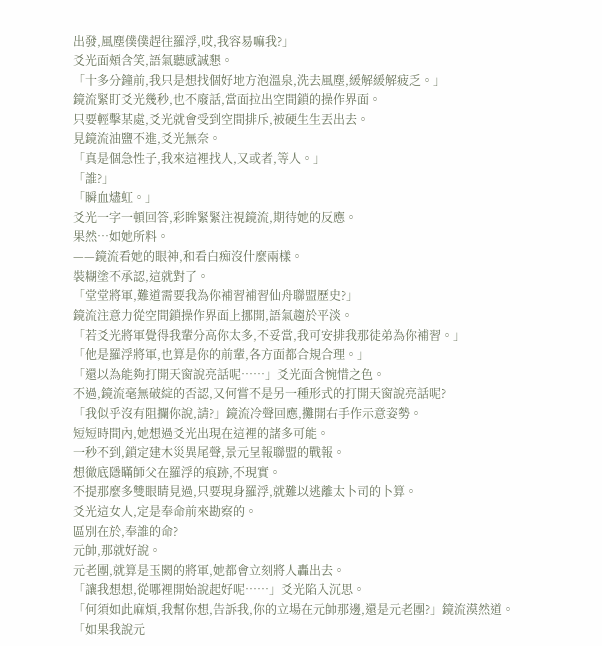出發,風塵僕僕趕往羅浮,哎,我容易嘛我?」
爻光面頰含笑,語氣聽感誠懇。
「十多分鐘前,我只是想找個好地方泡溫泉,洗去風塵,緩解緩解疲乏。」
鏡流緊盯爻光幾秒,也不廢話,當面拉出空間鎖的操作界面。
只要輕擊某處,爻光就會受到空間排斥,被硬生生丟出去。
見鏡流油鹽不進,爻光無奈。
「真是個急性子,我來這裡找人,又或者,等人。」
「誰?」
「瞬血燼虹。」
爻光一字一頓回答,彩眸緊緊注視鏡流,期待她的反應。
果然…如她所料。
——鏡流看她的眼神,和看白痴沒什麼兩樣。
裝糊塗不承認,這就對了。
「堂堂將軍,難道需要我為你補習補習仙舟聯盟歷史?」
鏡流注意力從空間鎖操作界面上挪開,語氣趨於平淡。
「若爻光將軍覺得我輩分高你太多,不妥當,我可安排我那徒弟為你補習。」
「他是羅浮將軍,也算是你的前輩,各方面都合規合理。」
「還以為能夠打開天窗說亮話呢……」爻光面含惋惜之色。
不過,鏡流毫無破綻的否認,又何嘗不是另一種形式的打開天窗說亮話呢?
「我似乎沒有阻攔你說,請?」鏡流冷聲回應,攤開右手作示意姿勢。
短短時間內,她想過爻光出現在這裡的諸多可能。
一秒不到,鎖定建木災異尾聲,景元呈報聯盟的戰報。
想徹底隱瞞師父在羅浮的痕跡,不現實。
不提那麼多雙眼睛見過,只要現身羅浮,就難以逃離太卜司的卜算。
爻光這女人,定是奉命前來勘察的。
區別在於,奉誰的命?
元帥,那就好說。
元老團,就算是玉闕的將軍,她都會立刻將人轟出去。
「讓我想想,從哪裡開始說起好呢……」爻光陷入沉思。
「何須如此麻煩,我幫你想,告訴我,你的立場在元帥那邊,還是元老團?」鏡流漠然道。
「如果我說元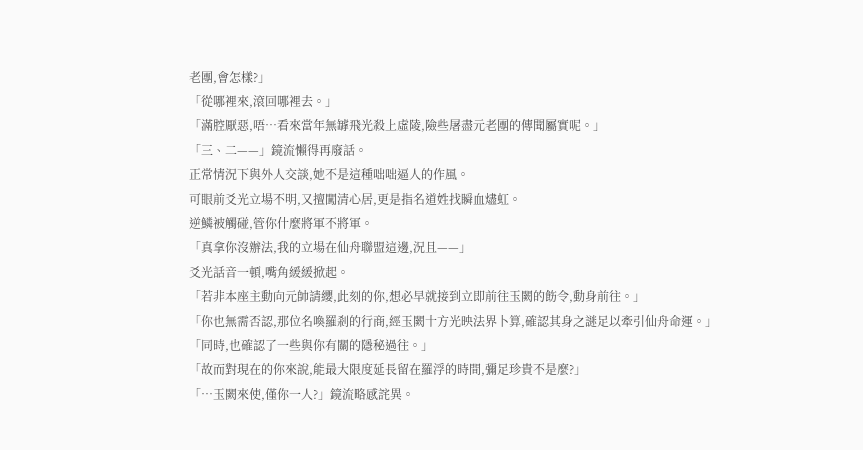老團,會怎樣?」
「從哪裡來,滾回哪裡去。」
「滿腔厭惡,唔…看來當年無罅飛光殺上虛陵,險些屠盡元老團的傳聞屬實呢。」
「三、二——」鏡流懶得再廢話。
正常情況下與外人交談,她不是這種咄咄逼人的作風。
可眼前爻光立場不明,又擅闖清心居,更是指名道姓找瞬血燼虹。
逆鱗被觸碰,管你什麼將軍不將軍。
「真拿你沒辦法,我的立場在仙舟聯盟這邊,況且——」
爻光話音一頓,嘴角緩緩掀起。
「若非本座主動向元帥請纓,此刻的你,想必早就接到立即前往玉闕的飭令,動身前往。」
「你也無需否認,那位名喚羅剎的行商,經玉闕十方光映法界卜算,確認其身之謎足以牽引仙舟命運。」
「同時,也確認了一些與你有關的隱秘過往。」
「故而對現在的你來說,能最大限度延長留在羅浮的時間,彌足珍貴不是麼?」
「…玉闕來使,僅你一人?」鏡流略感詫異。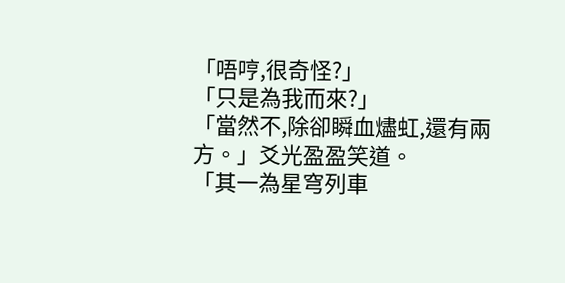「唔哼,很奇怪?」
「只是為我而來?」
「當然不,除卻瞬血燼虹,還有兩方。」爻光盈盈笑道。
「其一為星穹列車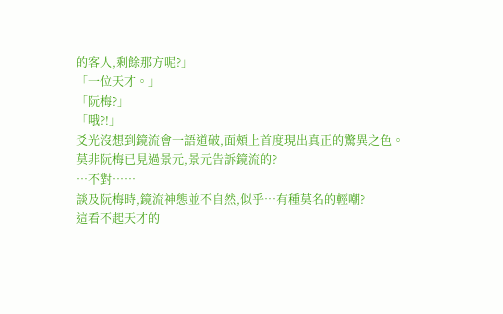的客人,剩餘那方呢?」
「一位天才。」
「阮梅?」
「哦?!」
爻光沒想到鏡流會一語道破,面頰上首度現出真正的驚異之色。
莫非阮梅已見過景元,景元告訴鏡流的?
…不對……
談及阮梅時,鏡流神態並不自然,似乎…有種莫名的輕嘲?
這看不起天才的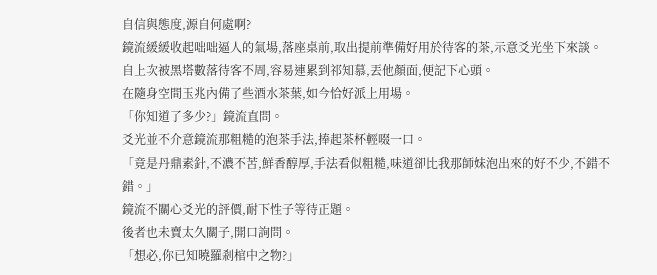自信與態度,源自何處啊?
鏡流緩緩收起咄咄逼人的氣場,落座桌前,取出提前準備好用於待客的茶,示意爻光坐下來談。
自上次被黑塔數落待客不周,容易連累到祁知慕,丟他顏面,便記下心頭。
在隨身空間玉兆內備了些酒水茶葉,如今恰好派上用場。
「你知道了多少?」鏡流直問。
爻光並不介意鏡流那粗糙的泡茶手法,捧起茶杯輕啜一口。
「竟是丹鼎素針,不濃不苦,鮮香醇厚,手法看似粗糙,味道卻比我那師妹泡出來的好不少,不錯不錯。」
鏡流不關心爻光的評價,耐下性子等待正題。
後者也未賣太久關子,開口詢問。
「想必,你已知曉羅剎棺中之物?」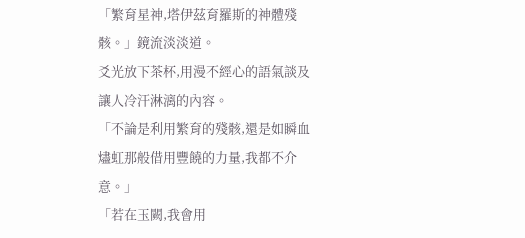「繁育星神,塔伊茲育羅斯的神體殘骸。」鏡流淡淡道。
爻光放下茶杯,用漫不經心的語氣談及讓人冷汗淋漓的內容。
「不論是利用繁育的殘骸,還是如瞬血燼虹那般借用豐饒的力量,我都不介意。」
「若在玉闕,我會用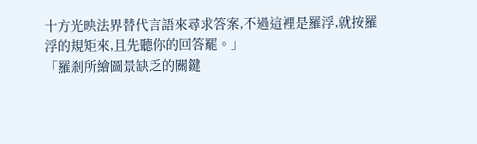十方光映法界替代言語來尋求答案,不過這裡是羅浮,就按羅浮的規矩來,且先聽你的回答罷。」
「羅剎所繪圖景缺乏的關鍵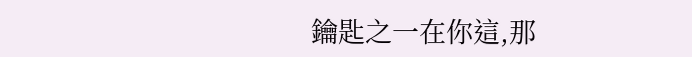鑰匙之一在你這,那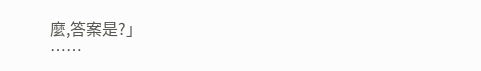麼,答案是?」
……